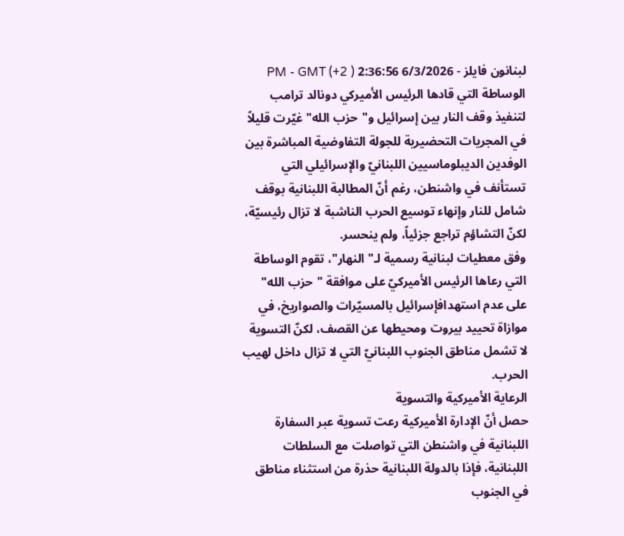لبنانون فايلز - 6/3/2026 2:36:56 PM - GMT (+2 )
الوساطة التي قادها الرئيس الأميركي دونالد ترامب لتنفيذ وقف النار بين إسرائيل و"حزب الله" غيّرت قليلاً في المجريات التحضيرية للجولة التفاوضية المباشرة بين الوفدين الديبلوماسيين اللبنانيّ والإسرائيلي التي تستأنف في واشنطن، رغم أنّ المطالبة اللبنانية بوقف شامل للنار وإنهاء توسيع الحرب الناشبة لا تزال رئيسيّة، لكنّ التشاؤم تراجع جزئياً، ولم ينحسر.
وفق معطيات لبنانية رسمية لـ"النهار"، تقوم الوساطة التي رعاها الرئيس الأميركيّ على موافقة "حزب الله" على عدم استهدافإسرائيل بالمسيّرات والصواريخ، في موازاة تحييد بيروت ومحيطها عن القصف، لكنّ التسوية لا تشمل مناطق الجنوب اللبنانيّ التي لا تزال داخل لهيب الحرب.
الرعاية الأميركية والتسوية
حصل أنّ الإدارة الأميركية رعت تسوية عبر السفارة اللبنانية في واشنطن التي تواصلت مع السلطات اللبنانية، فإذا بالدولة اللبنانية حذرة من استثناء مناطق في الجنوب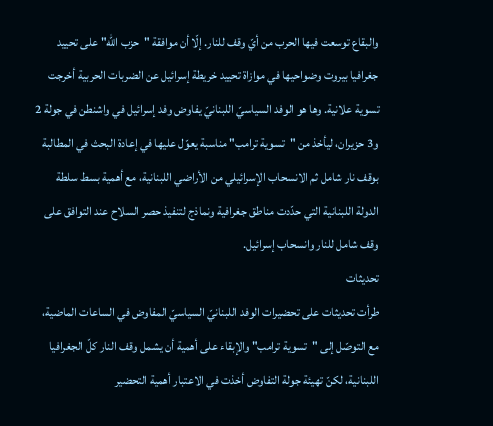والبقاع توسعت فيها الحرب من أيّ وقف للنار. إلّا أن موافقة "حزب الله" على تحييد جغرافيا بيروت وضواحيها في موازاة تحييد خريطة إسرائيل عن الضربات الحربية أخرجت تسوية علانية. وها هو الوفد السياسيّ اللبنانيّ يفاوض وفد إسرائيل في واشنطن في جولة 2 و3 حزيران، ليأخذ من "تسوية ترامب" مناسبة يعوّل عليها في إعادة البحث في المطالبة بوقف نار شامل ثم الانسحاب الإسرائيلي من الأراضي اللبنانية، مع أهمية بسط سلطة الدولة اللبنانية التي حدّدت مناطق جغرافية ونماذج لتنفيذ حصر السلاح عند التوافق على وقف شامل للنار وانسحاب إسرائيل.
تحديثات
طرأت تحديثات على تحضيرات الوفد اللبنانيّ السياسيّ المفاوض في الساعات الماضية، مع التوصّل إلى "تسوية ترامب" والإبقاء على أهمية أن يشمل وقف النار كلّ الجغرافيا اللبنانية، لكنّ تهيئة جولة التفاوض أخذت في الاعتبار أهمية التحضير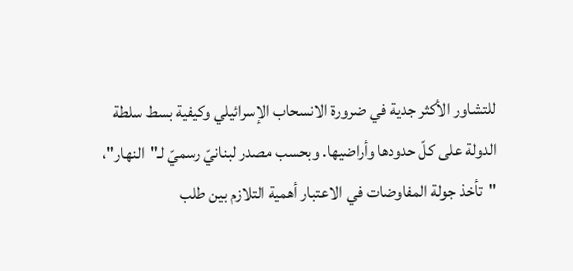للتشاور الأكثر جدية في ضرورة الانسحاب الإسرائيلي وكيفية بسط سلطة الدولة على كلّ حدودها وأراضيها. وبحسب مصدر لبنانيّ رسميّ لـ"النهار"، "تأخذ جولة المفاوضات في الاعتبار أهمية التلازم بين طلب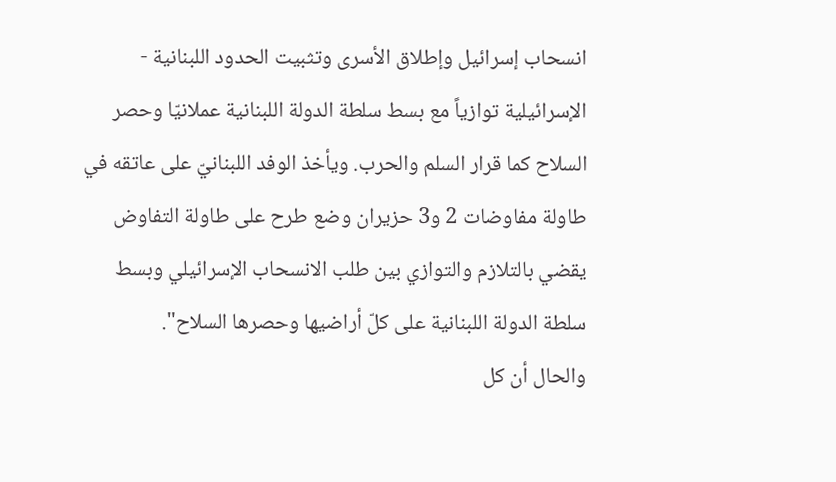انسحاب إسرائيل وإطلاق الأسرى وتثبيت الحدود اللبنانية - الإسرائيلية توازياً مع بسط سلطة الدولة اللبنانية عملانيّا وحصر السلاح كما قرار السلم والحرب. ويأخذ الوفد اللبنانيّ على عاتقه في طاولة مفاوضات 2 و3 حزيران وضع طرح على طاولة التفاوض يقضي بالتلازم والتوازي بين طلب الانسحاب الإسرائيلي وبسط سلطة الدولة اللبنانية على كلّ أراضيها وحصرها السلاح".
والحال أن كل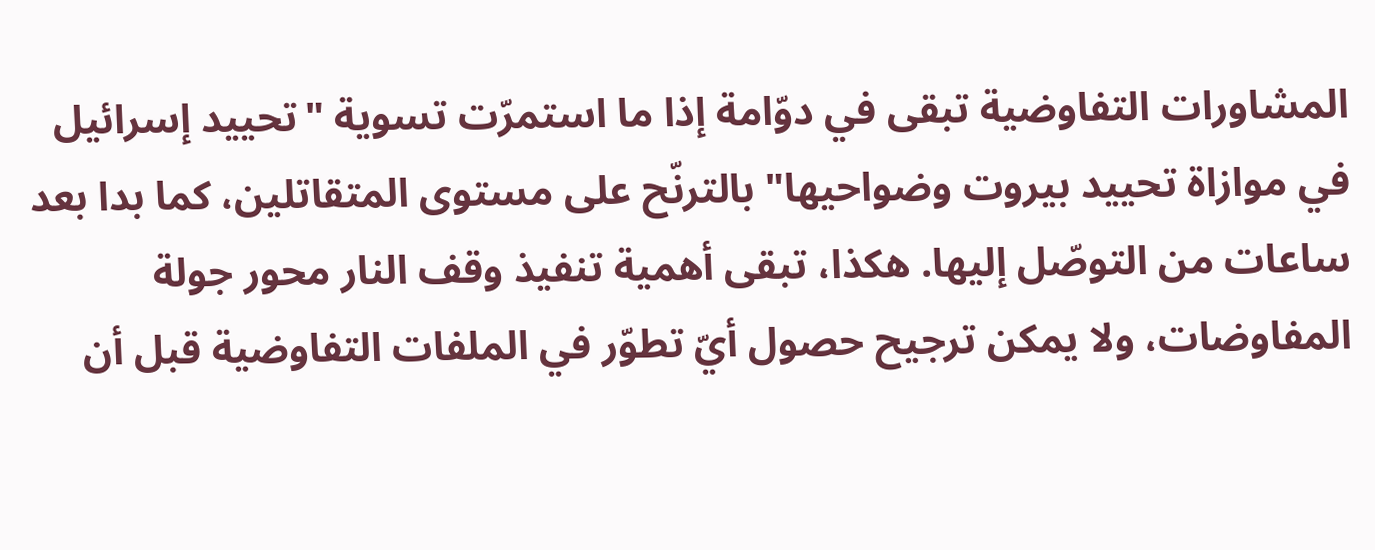المشاورات التفاوضية تبقى في دوّامة إذا ما استمرّت تسوية "تحييد إسرائيل في موازاة تحييد بيروت وضواحيها" بالترنّح على مستوى المتقاتلين، كما بدا بعد ساعات من التوصّل إليها. هكذا، تبقى أهمية تنفيذ وقف النار محور جولة المفاوضات، ولا يمكن ترجيح حصول أيّ تطوّر في الملفات التفاوضية قبل أن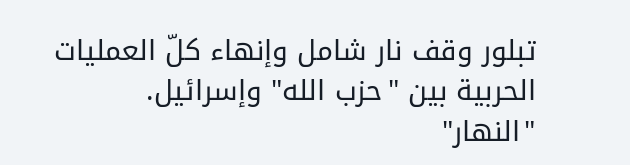تبلور وقف نار شامل وإنهاء كلّ العمليات الحربية بين "حزب الله" وإسرائيل.
"النهار"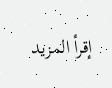إقرأ المزيد